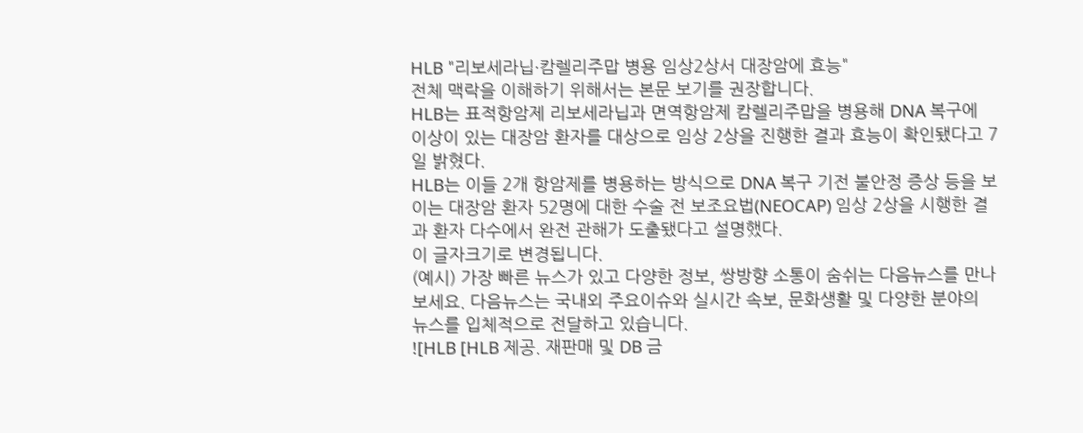HLB "리보세라닙·캄렐리주맙 병용 임상2상서 대장암에 효능"
전체 맥락을 이해하기 위해서는 본문 보기를 권장합니다.
HLB는 표적항암제 리보세라닙과 면역항암제 캄렐리주맙을 병용해 DNA 복구에 이상이 있는 대장암 환자를 대상으로 임상 2상을 진행한 결과 효능이 확인됐다고 7일 밝혔다.
HLB는 이들 2개 항암제를 병용하는 방식으로 DNA 복구 기전 불안정 증상 등을 보이는 대장암 환자 52명에 대한 수술 전 보조요법(NEOCAP) 임상 2상을 시행한 결과 환자 다수에서 완전 관해가 도출됐다고 설명했다.
이 글자크기로 변경됩니다.
(예시) 가장 빠른 뉴스가 있고 다양한 정보, 쌍방향 소통이 숨쉬는 다음뉴스를 만나보세요. 다음뉴스는 국내외 주요이슈와 실시간 속보, 문화생활 및 다양한 분야의 뉴스를 입체적으로 전달하고 있습니다.
![HLB [HLB 제공. 재판매 및 DB 금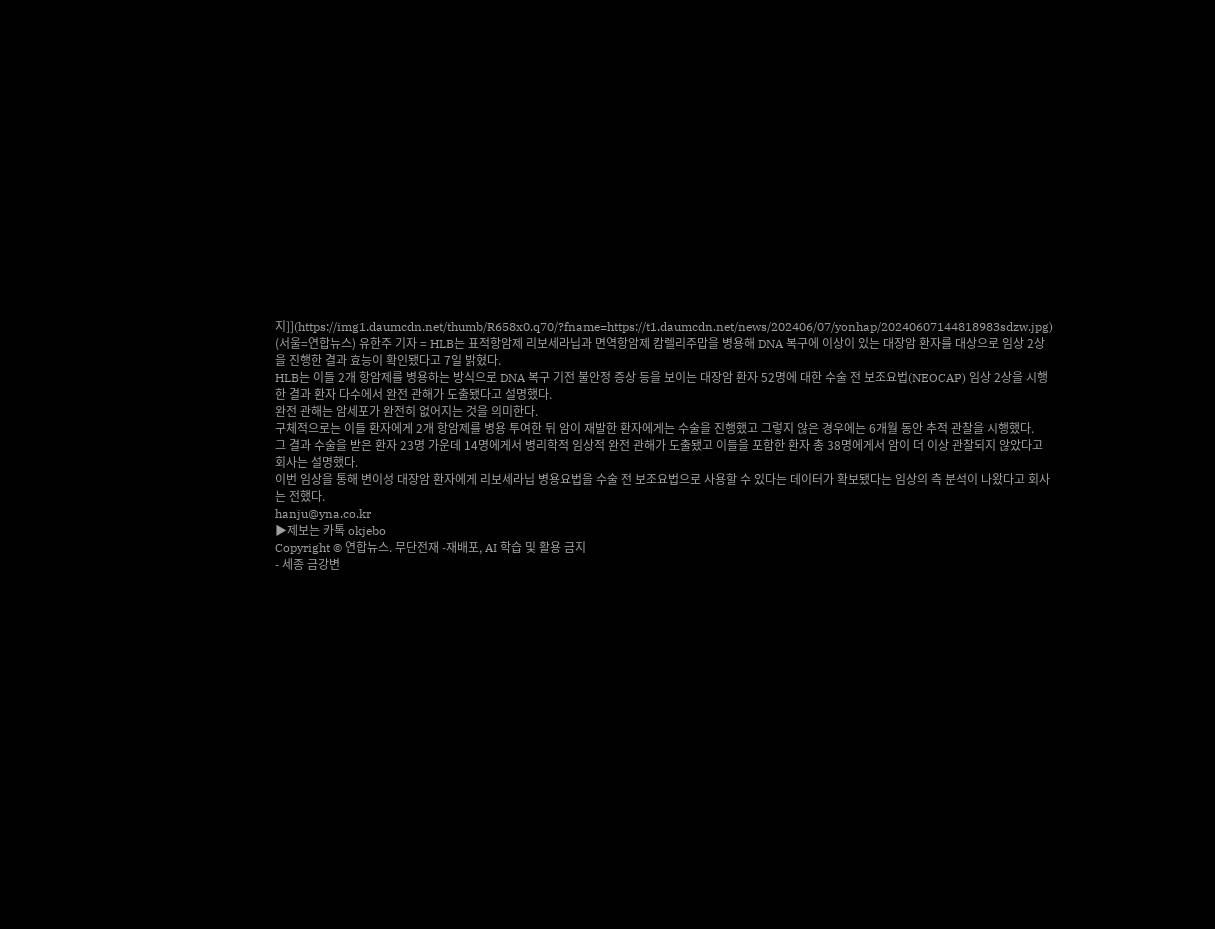지]](https://img1.daumcdn.net/thumb/R658x0.q70/?fname=https://t1.daumcdn.net/news/202406/07/yonhap/20240607144818983sdzw.jpg)
(서울=연합뉴스) 유한주 기자 = HLB는 표적항암제 리보세라닙과 면역항암제 캄렐리주맙을 병용해 DNA 복구에 이상이 있는 대장암 환자를 대상으로 임상 2상을 진행한 결과 효능이 확인됐다고 7일 밝혔다.
HLB는 이들 2개 항암제를 병용하는 방식으로 DNA 복구 기전 불안정 증상 등을 보이는 대장암 환자 52명에 대한 수술 전 보조요법(NEOCAP) 임상 2상을 시행한 결과 환자 다수에서 완전 관해가 도출됐다고 설명했다.
완전 관해는 암세포가 완전히 없어지는 것을 의미한다.
구체적으로는 이들 환자에게 2개 항암제를 병용 투여한 뒤 암이 재발한 환자에게는 수술을 진행했고 그렇지 않은 경우에는 6개월 동안 추적 관찰을 시행했다.
그 결과 수술을 받은 환자 23명 가운데 14명에게서 병리학적 임상적 완전 관해가 도출됐고 이들을 포함한 환자 총 38명에게서 암이 더 이상 관찰되지 않았다고 회사는 설명했다.
이번 임상을 통해 변이성 대장암 환자에게 리보세라닙 병용요법을 수술 전 보조요법으로 사용할 수 있다는 데이터가 확보됐다는 임상의 측 분석이 나왔다고 회사는 전했다.
hanju@yna.co.kr
▶제보는 카톡 okjebo
Copyright © 연합뉴스. 무단전재 -재배포, AI 학습 및 활용 금지
- 세종 금강변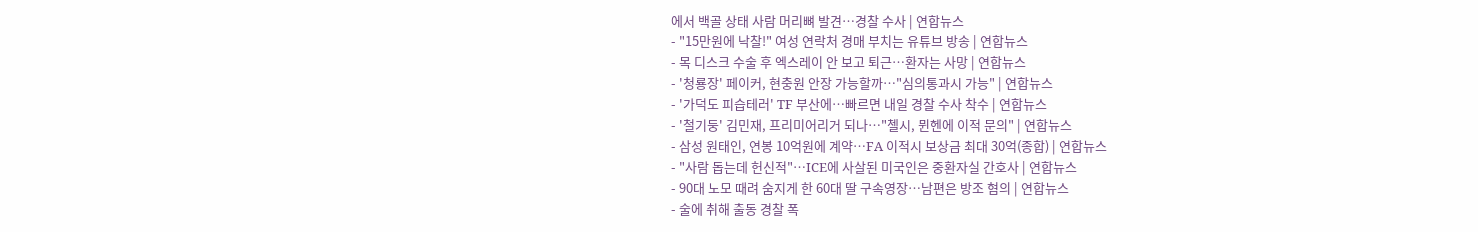에서 백골 상태 사람 머리뼈 발견…경찰 수사 | 연합뉴스
- "15만원에 낙찰!" 여성 연락처 경매 부치는 유튜브 방송 | 연합뉴스
- 목 디스크 수술 후 엑스레이 안 보고 퇴근…환자는 사망 | 연합뉴스
- '청룡장' 페이커, 현충원 안장 가능할까…"심의통과시 가능" | 연합뉴스
- '가덕도 피습테러' TF 부산에…빠르면 내일 경찰 수사 착수 | 연합뉴스
- '철기둥' 김민재, 프리미어리거 되나…"첼시, 뮌헨에 이적 문의" | 연합뉴스
- 삼성 원태인, 연봉 10억원에 계약…FA 이적시 보상금 최대 30억(종합) | 연합뉴스
- "사람 돕는데 헌신적"…ICE에 사살된 미국인은 중환자실 간호사 | 연합뉴스
- 90대 노모 때려 숨지게 한 60대 딸 구속영장…남편은 방조 혐의 | 연합뉴스
- 술에 취해 출동 경찰 폭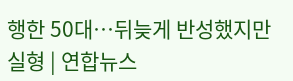행한 50대…뒤늦게 반성했지만 실형 | 연합뉴스